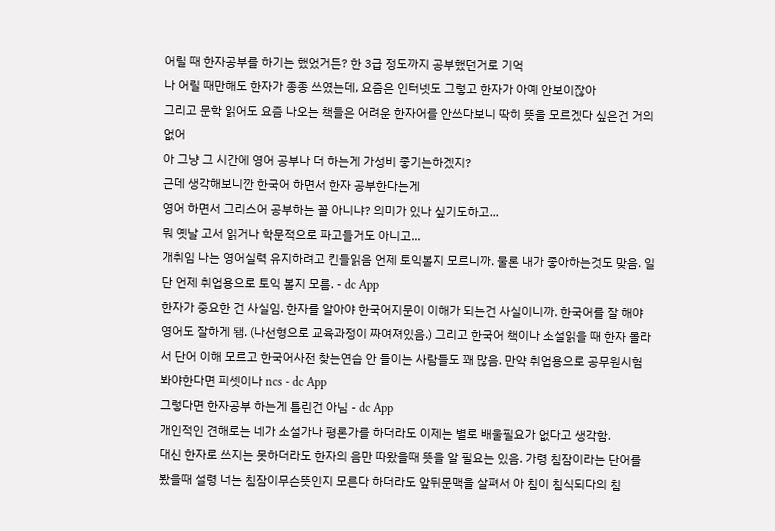어릴 때 한자공부를 하기는 했었거든? 한 3급 정도까지 공부했던거로 기억
나 어릴 때만해도 한자가 종종 쓰였는데, 요즘은 인터넷도 그렇고 한자가 아예 안보이잖아
그리고 문학 읽어도 요즘 나오는 책들은 어려운 한자어를 안쓰다보니 딱히 뜻을 모르겠다 싶은건 거의 없어
아 그냥 그 시간에 영어 공부나 더 하는게 가성비 좋기는하겠지?
근데 생각해보니깐 한국어 하면서 한자 공부한다는게
영어 하면서 그리스어 공부하는 꼴 아니냐? 의미가 있나 싶기도하고...
뭐 옛날 고서 읽거나 학문적으로 파고들거도 아니고...
개취임 나는 영어실력 유지하려고 킨들읽음 언제 토익볼지 모르니까. 물론 내가 좋아하는것도 맞음. 일단 언제 취업용으로 토익 볼지 모름. - dc App
한자가 중요한 건 사실임. 한자를 알아야 한국어지문이 이해가 되는건 사실이니까. 한국어를 잘 해야 영어도 잘하게 됌. (나선형으로 교육과정이 짜여져있음.) 그리고 한국어 책이나 소설읽을 때 한자 몰라서 단어 이해 모르고 한국어사전 찾는연습 안 들이는 사람들도 꽤 많음. 만약 취업용으로 공무원시험 봐야한다면 피셋이나 ncs - dc App
그렇다면 한자공부 하는게 틀린건 아님 - dc App
개인적인 견해로는 네가 소설가나 평론가를 하더라도 이제는 별로 배울필요가 없다고 생각함.
대신 한자로 쓰지는 못하더라도 한자의 음만 따왔을때 뜻을 알 필요는 있음. 가령 침잠이라는 단어를 봤을때 설령 너는 침잠이무슨뜻인지 모른다 하더라도 앞뒤문맥을 살펴서 아 침이 침식되다의 침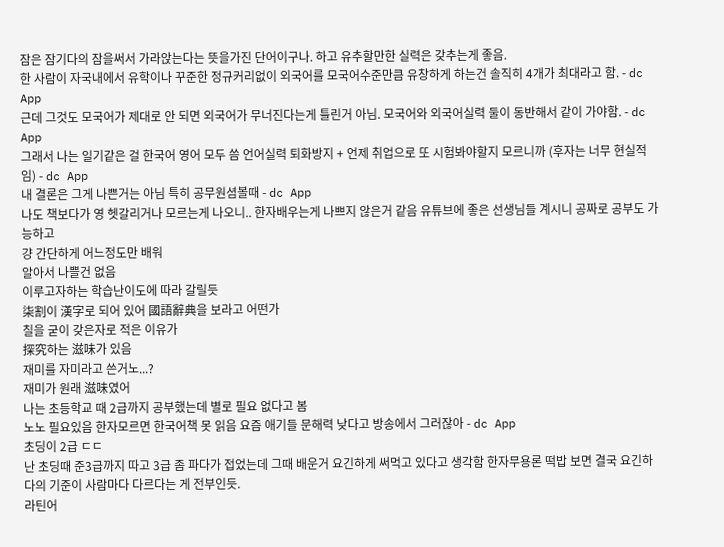잠은 잠기다의 잠을써서 가라앉는다는 뜻을가진 단어이구나. 하고 유추할만한 실력은 갖추는게 좋음.
한 사람이 자국내에서 유학이나 꾸준한 정규커리없이 외국어를 모국어수준만큼 유창하게 하는건 솔직히 4개가 최대라고 함. - dc App
근데 그것도 모국어가 제대로 안 되면 외국어가 무너진다는게 틀린거 아님. 모국어와 외국어실력 둘이 동반해서 같이 가야함. - dc App
그래서 나는 일기같은 걸 한국어 영어 모두 씀 언어실력 퇴화방지 + 언제 취업으로 또 시험봐야할지 모르니까 (후자는 너무 현실적임) - dc App
내 결론은 그게 나쁜거는 아님 특히 공무원셤볼때 - dc App
나도 책보다가 영 헷갈리거나 모르는게 나오니.. 한자배우는게 나쁘지 않은거 같음 유튜브에 좋은 선생님들 계시니 공짜로 공부도 가능하고
걍 간단하게 어느정도만 배워
알아서 나쁠건 없음
이루고자하는 학습난이도에 따라 갈릴듯
柒割이 漢字로 되어 있어 國語辭典을 보라고 어떤가
칠을 굳이 갖은자로 적은 이유가
探究하는 滋味가 있음
재미를 자미라고 쓴거노...?
재미가 원래 滋味였어
나는 초등학교 때 2급까지 공부했는데 별로 필요 없다고 봄
노노 필요있음 한자모르면 한국어책 못 읽음 요즘 애기들 문해력 낮다고 방송에서 그러잖아 - dc App
초딩이 2급 ㄷㄷ
난 초딩때 준3급까지 따고 3급 좀 파다가 접었는데 그때 배운거 요긴하게 써먹고 있다고 생각함 한자무용론 떡밥 보면 결국 요긴하다의 기준이 사람마다 다르다는 게 전부인듯.
라틴어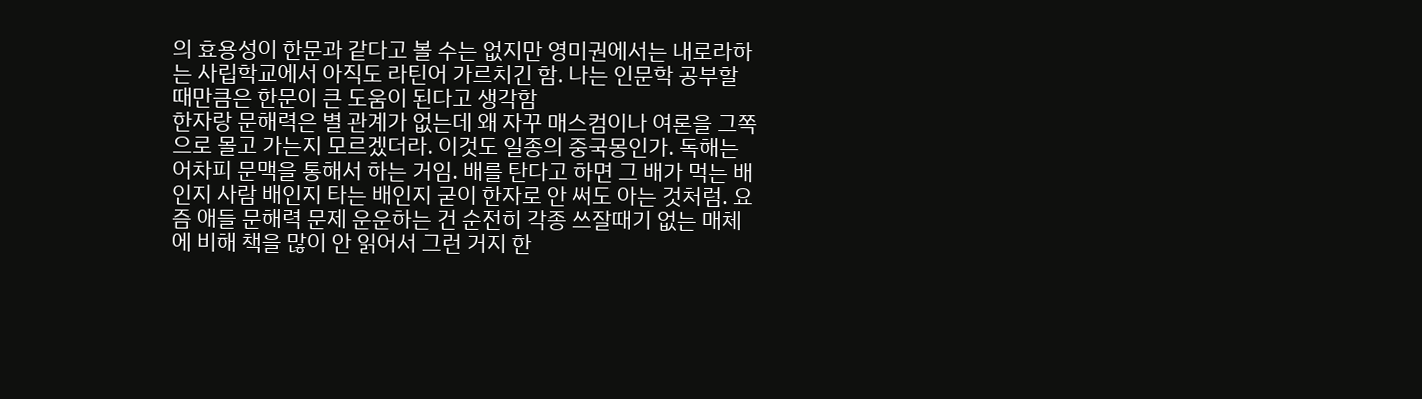의 효용성이 한문과 같다고 볼 수는 없지만 영미권에서는 내로라하는 사립학교에서 아직도 라틴어 가르치긴 함. 나는 인문학 공부할 때만큼은 한문이 큰 도움이 된다고 생각함
한자랑 문해력은 별 관계가 없는데 왜 자꾸 매스컴이나 여론을 그쪽으로 몰고 가는지 모르겠더라. 이것도 일종의 중국몽인가. 독해는 어차피 문맥을 통해서 하는 거임. 배를 탄다고 하면 그 배가 먹는 배인지 사람 배인지 타는 배인지 굳이 한자로 안 써도 아는 것처럼. 요즘 애들 문해력 문제 운운하는 건 순전히 각종 쓰잘때기 없는 매체에 비해 책을 많이 안 읽어서 그런 거지 한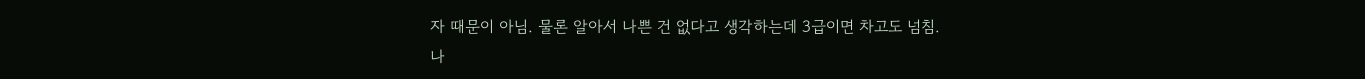자 때문이 아님. 물론 알아서 나쁜 건 없다고 생각하는데 3급이면 차고도 넘침.
나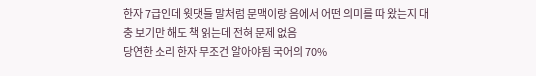한자 7급인데 윗댓들 말처럼 문맥이랑 음에서 어떤 의미를 따 왔는지 대충 보기만 해도 책 읽는데 전혀 문제 없음
당연한 소리 한자 무조건 알아야됨 국어의 70%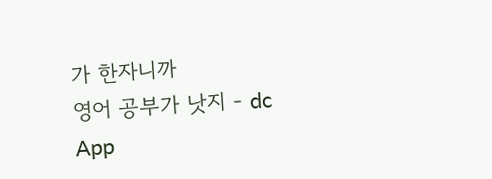가 한자니까
영어 공부가 낫지 - dc App